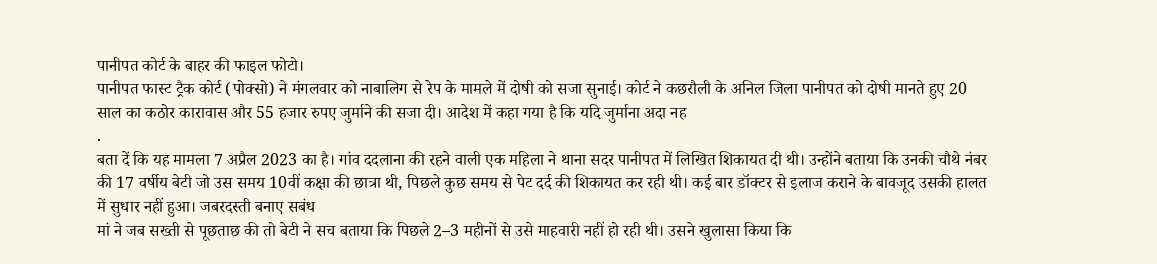पानीपत कोर्ट के बाहर की फाइल फोटो।
पानीपत फास्ट ट्रैक कोर्ट (पोक्सो) ने मंगलवार को नाबालिग से रेप के मामले में दोषी को सजा सुनाई। कोर्ट ने कछरौली के अनिल जिला पानीपत को दोषी मानते हुए 20 साल का कठोर कारावास और 55 हजार रुपए जुर्माने की सजा दी। आदेश में कहा गया है कि यदि जुर्माना अदा नह
.
बता दें कि यह मामला 7 अप्रैल 2023 का है। गांव ददलाना की रहने वाली एक महिला ने थाना सदर पानीपत में लिखित शिकायत दी थी। उन्होंने बताया कि उनकी चौथे नंबर की 17 वर्षीय बेटी जो उस समय 10वीं कक्षा की छात्रा थी, पिछले कुछ समय से पेट दर्द की शिकायत कर रही थी। कई बार डॉक्टर से इलाज कराने के बावजूद उसकी हालत में सुधार नहीं हुआ। जबरदस्ती बनाए सबंध
मां ने जब सख्ती से पूछताछ की तो बेटी ने सच बताया कि पिछले 2–3 महीनों से उसे माहवारी नहीं हो रही थी। उसने खुलासा किया कि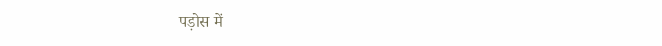पड़ोस में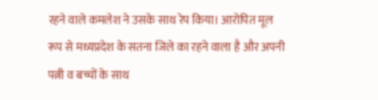रहने वाले कमलेश ने उसके साथ रेप किया। आरोपित मूल रूप से मध्यप्रदेश के सतना जिले का रहने वाला है और अपनी पत्नी व बच्चों के साथ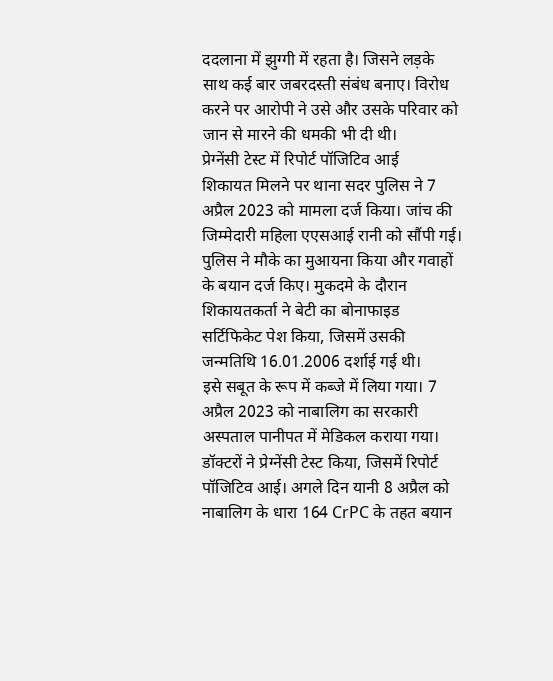ददलाना में झुग्गी में रहता है। जिसने लड़के साथ कई बार जबरदस्ती संबंध बनाए। विरोध करने पर आरोपी ने उसे और उसके परिवार को जान से मारने की धमकी भी दी थी।
प्रेग्नेंसी टेस्ट में रिपोर्ट पॉजिटिव आई
शिकायत मिलने पर थाना सदर पुलिस ने 7 अप्रैल 2023 को मामला दर्ज किया। जांच की जिम्मेदारी महिला एएसआई रानी को सौंपी गई। पुलिस ने मौके का मुआयना किया और गवाहों के बयान दर्ज किए। मुकदमे के दौरान शिकायतकर्ता ने बेटी का बोनाफाइड सर्टिफिकेट पेश किया, जिसमें उसकी जन्मतिथि 16.01.2006 दर्शाई गई थी।
इसे सबूत के रूप में कब्जे में लिया गया। 7 अप्रैल 2023 को नाबालिग का सरकारी अस्पताल पानीपत में मेडिकल कराया गया। डॉक्टरों ने प्रेग्नेंसी टेस्ट किया, जिसमें रिपोर्ट पॉजिटिव आई। अगले दिन यानी 8 अप्रैल को नाबालिग के धारा 164 CrPC के तहत बयान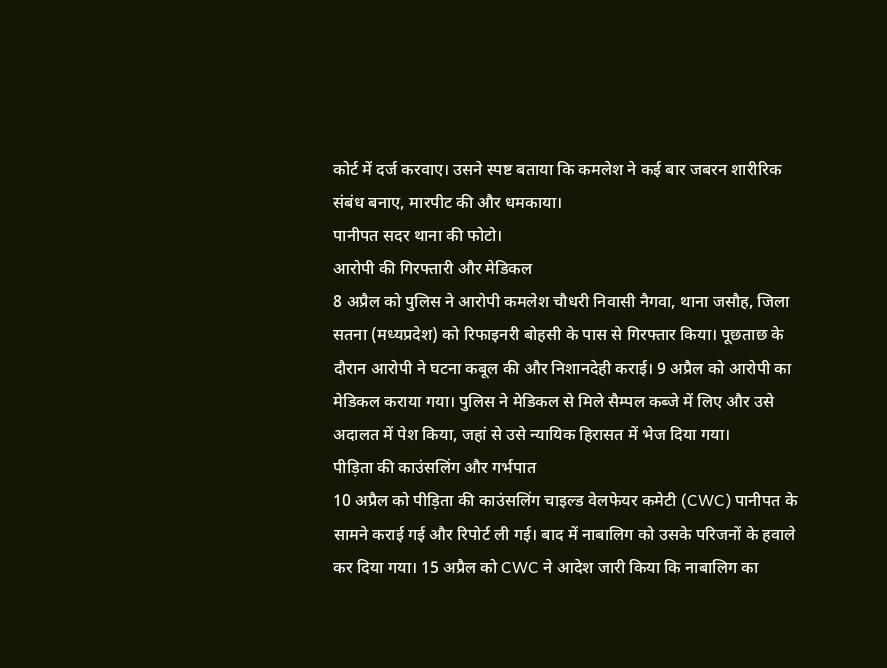कोर्ट में दर्ज करवाए। उसने स्पष्ट बताया कि कमलेश ने कई बार जबरन शारीरिक संबंध बनाए, मारपीट की और धमकाया।
पानीपत सदर थाना की फोटो।
आरोपी की गिरफ्तारी और मेडिकल
8 अप्रैल को पुलिस ने आरोपी कमलेश चौधरी निवासी नैगवा, थाना जसौह, जिला सतना (मध्यप्रदेश) को रिफाइनरी बोहसी के पास से गिरफ्तार किया। पूछताछ के दौरान आरोपी ने घटना कबूल की और निशानदेही कराई। 9 अप्रैल को आरोपी का मेडिकल कराया गया। पुलिस ने मेडिकल से मिले सैम्पल कब्जे में लिए और उसे अदालत में पेश किया, जहां से उसे न्यायिक हिरासत में भेज दिया गया।
पीड़िता की काउंसलिंग और गर्भपात
10 अप्रैल को पीड़िता की काउंसलिंग चाइल्ड वेलफेयर कमेटी (CWC) पानीपत के सामने कराई गई और रिपोर्ट ली गई। बाद में नाबालिग को उसके परिजनों के हवाले कर दिया गया। 15 अप्रैल को CWC ने आदेश जारी किया कि नाबालिग का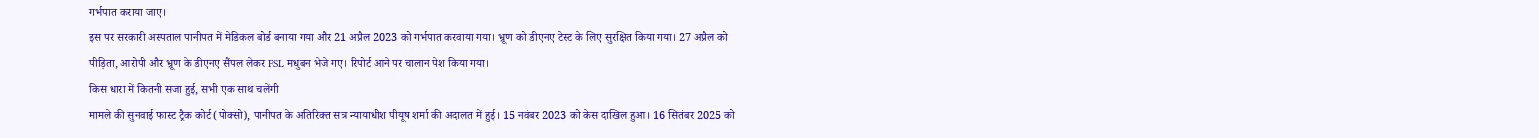गर्भपात कराया जाए।
इस पर सरकारी अस्पताल पानीपत में मेडिकल बोर्ड बनाया गया और 21 अप्रैल 2023 को गर्भपात करवाया गया। भ्रूण को डीएनए टेस्ट के लिए सुरक्षित किया गया। 27 अप्रैल को पीड़िता, आरोपी और भ्रूण के डीएनए सैंपल लेकर FSL मधुबन भेजे गए। रिपोर्ट आने पर चालान पेश किया गया।
किस धारा में कितनी सजा हुई, सभी एक साथ चलेंगी
मामले की सुनवाई फास्ट ट्रैक कोर्ट (पोक्सो), पानीपत के अतिरिक्त सत्र न्यायाधीश पीयूष शर्मा की अदालत में हुई। 15 नवंबर 2023 को केस दाखिल हुआ। 16 सितंबर 2025 को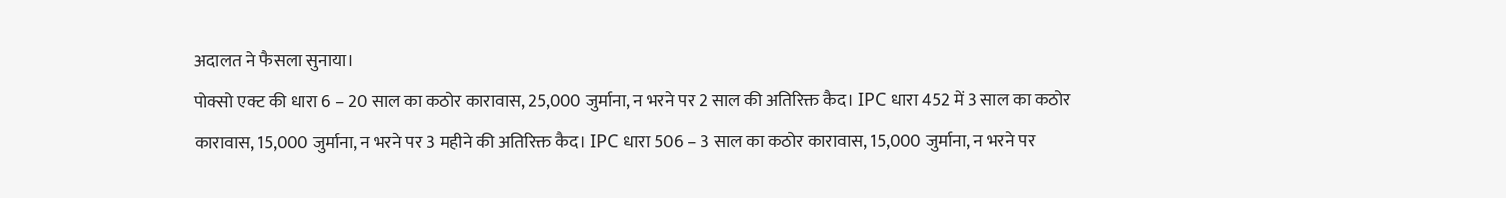अदालत ने फैसला सुनाया।
पोक्सो एक्ट की धारा 6 – 20 साल का कठोर कारावास, 25,000 जुर्माना, न भरने पर 2 साल की अतिरिक्त कैद। IPC धारा 452 में 3 साल का कठोर कारावास, 15,000 जुर्माना, न भरने पर 3 महीने की अतिरिक्त कैद। IPC धारा 506 – 3 साल का कठोर कारावास, 15,000 जुर्माना, न भरने पर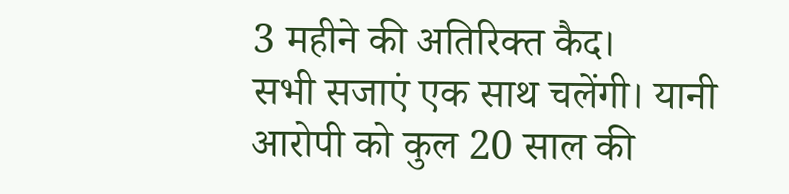3 महीने की अतिरिक्त कैद।
सभी सजाएं एक साथ चलेंगी। यानी आरोपी को कुल 20 साल की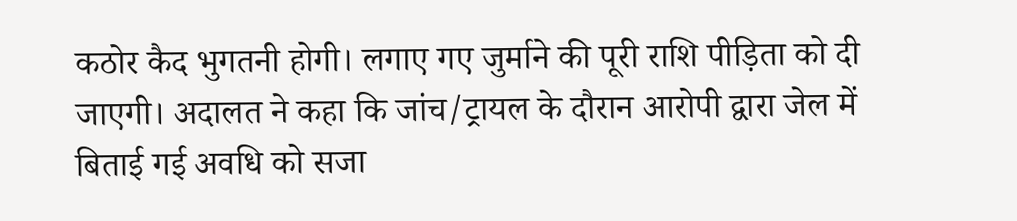कठोर कैद भुगतनी होगी। लगाए गए जुर्माने की पूरी राशि पीड़िता को दी जाएगी। अदालत ने कहा कि जांच/ट्रायल के दौरान आरोपी द्वारा जेल में बिताई गई अवधि को सजा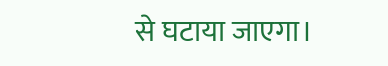से घटाया जाएगा।